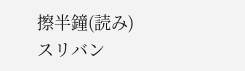擦半鐘(読み)スリバン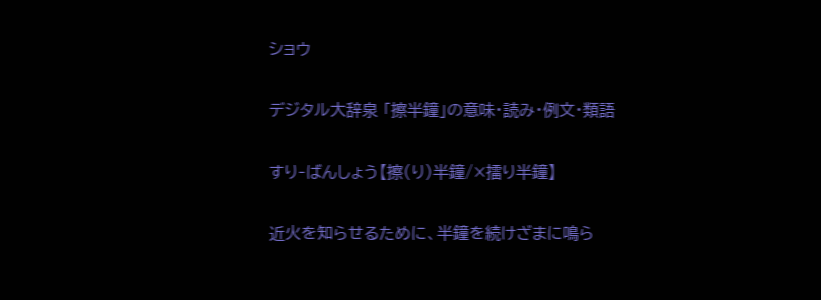ショウ

デジタル大辞泉 「擦半鐘」の意味・読み・例文・類語

すり‐ばんしょう【擦(り)半鐘/×擂り半鐘】

近火を知らせるために、半鐘を続けざまに鳴ら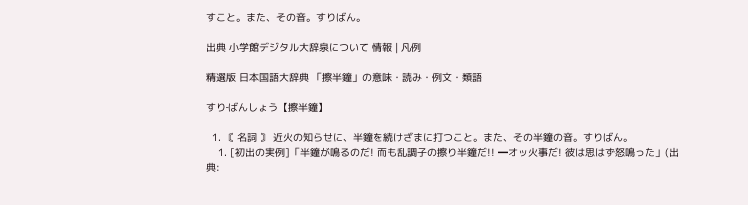すこと。また、その音。すりばん。

出典 小学館デジタル大辞泉について 情報 | 凡例

精選版 日本国語大辞典 「擦半鐘」の意味・読み・例文・類語

すり‐ばんしょう【擦半鐘】

  1. 〘 名詞 〙 近火の知らせに、半鐘を続けざまに打つこと。また、その半鐘の音。すりばん。
    1. [初出の実例]「半鐘が鳴るのだ! 而も乱調子の擦り半鐘だ!! ━オッ火事だ! 彼は思はず怒鳴った」(出典: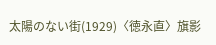太陽のない街(1929)〈徳永直〉旗影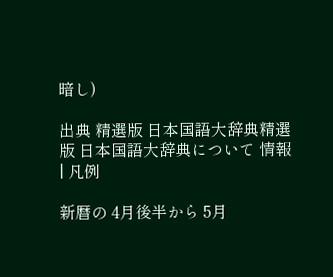暗し)

出典 精選版 日本国語大辞典精選版 日本国語大辞典について 情報 | 凡例

新暦の 4月後半から 5月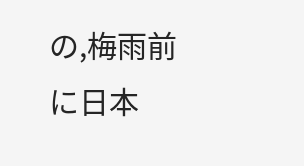の,梅雨前に日本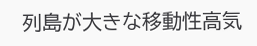列島が大きな移動性高気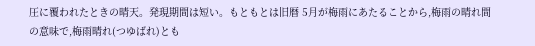圧に覆われたときの晴天。発現期間は短い。もともとは旧暦 5月が梅雨にあたることから,梅雨の晴れ間の意味で,梅雨晴れ(つゆばれ)とも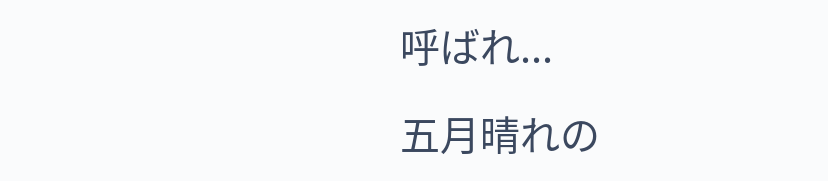呼ばれ...

五月晴れの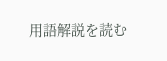用語解説を読む